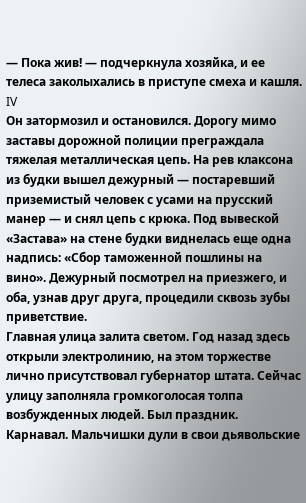— Пока жив! — подчеркнула хозяйка, и ее телеса заколыхались в приступе смеха и кашля.
IV
Он затормозил и остановился. Дорогу мимо заставы дорожной полиции преграждала тяжелая металлическая цепь. На рев клаксона из будки вышел дежурный — постаревший приземистый человек с усами на прусский манер — и снял цепь с крюка. Под вывеской «Застава» на стене будки виднелась еще одна надпись: «Сбор таможенной пошлины на вино». Дежурный посмотрел на приезжего, и оба, узнав друг друга, процедили сквозь зубы приветствие.
Главная улица залита светом. Год назад здесь открыли электролинию, на этом торжестве лично присутствовал губернатор штата. Сейчас улицу заполняла громкоголосая толпа возбужденных людей. Был праздник. Карнавал. Мальчишки дули в свои дьявольские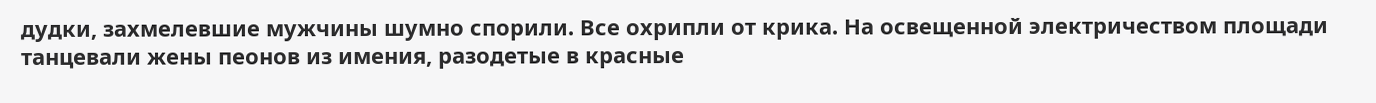дудки, захмелевшие мужчины шумно спорили. Все охрипли от крика. На освещенной электричеством площади танцевали жены пеонов из имения, разодетые в красные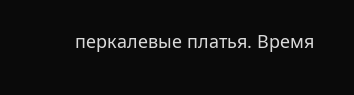перкалевые платья. Время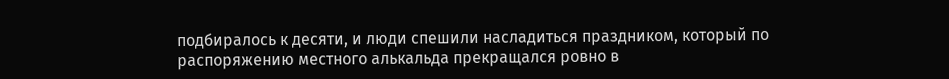подбиралось к десяти, и люди спешили насладиться праздником, который по распоряжению местного алькальда прекращался ровно в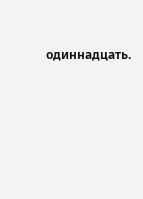одиннадцать.